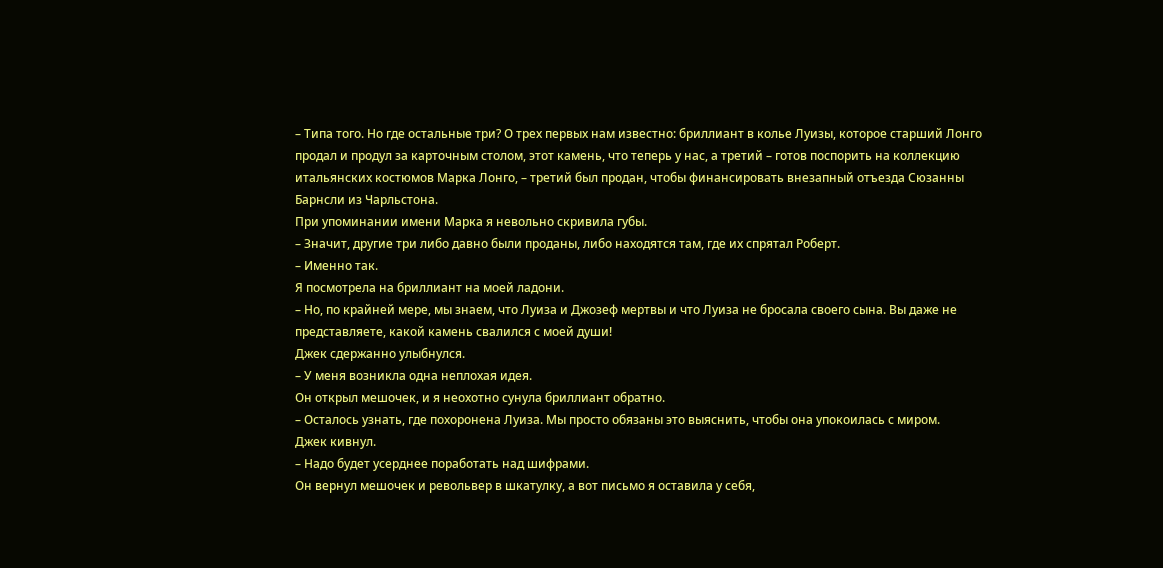– Типа того. Но где остальные три? О трех первых нам известно: бриллиант в колье Луизы, которое старший Лонго продал и продул за карточным столом, этот камень, что теперь у нас, а третий – готов поспорить на коллекцию итальянских костюмов Марка Лонго, – третий был продан, чтобы финансировать внезапный отъезда Сюзанны Барнсли из Чарльстона.
При упоминании имени Марка я невольно скривила губы.
– Значит, другие три либо давно были проданы, либо находятся там, где их спрятал Роберт.
– Именно так.
Я посмотрела на бриллиант на моей ладони.
– Но, по крайней мере, мы знаем, что Луиза и Джозеф мертвы и что Луиза не бросала своего сына. Вы даже не представляете, какой камень свалился с моей души!
Джек сдержанно улыбнулся.
– У меня возникла одна неплохая идея.
Он открыл мешочек, и я неохотно сунула бриллиант обратно.
– Осталось узнать, где похоронена Луиза. Мы просто обязаны это выяснить, чтобы она упокоилась с миром.
Джек кивнул.
– Надо будет усерднее поработать над шифрами.
Он вернул мешочек и револьвер в шкатулку, а вот письмо я оставила у себя,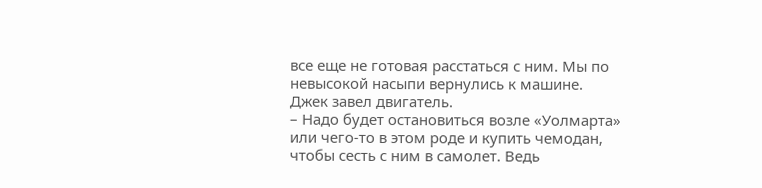все еще не готовая расстаться с ним. Мы по невысокой насыпи вернулись к машине.
Джек завел двигатель.
– Надо будет остановиться возле «Уолмарта» или чего-то в этом роде и купить чемодан, чтобы сесть с ним в самолет. Ведь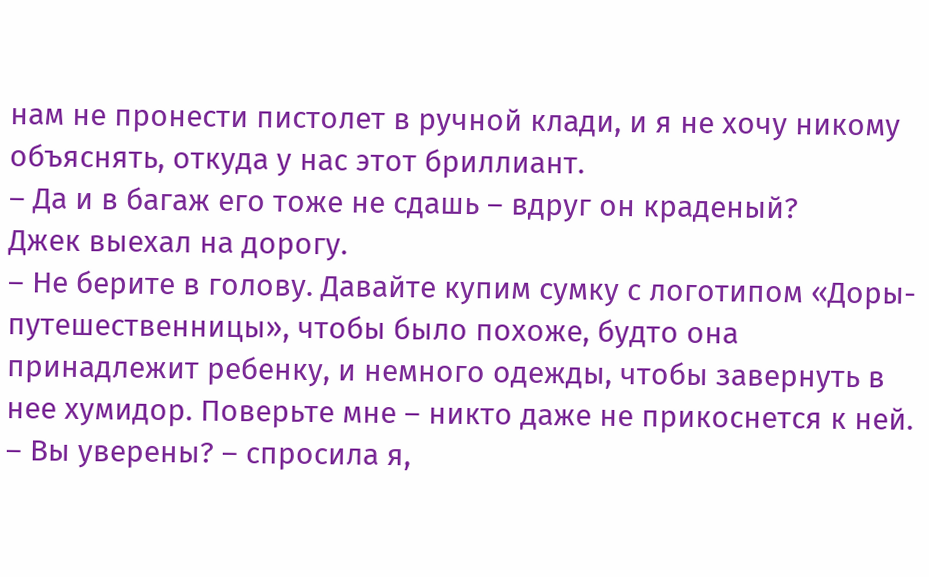нам не пронести пистолет в ручной клади, и я не хочу никому объяснять, откуда у нас этот бриллиант.
– Да и в багаж его тоже не сдашь – вдруг он краденый?
Джек выехал на дорогу.
– Не берите в голову. Давайте купим сумку с логотипом «Доры-путешественницы», чтобы было похоже, будто она принадлежит ребенку, и немного одежды, чтобы завернуть в нее хумидор. Поверьте мне – никто даже не прикоснется к ней.
– Вы уверены? – спросила я,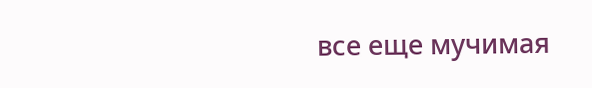все еще мучимая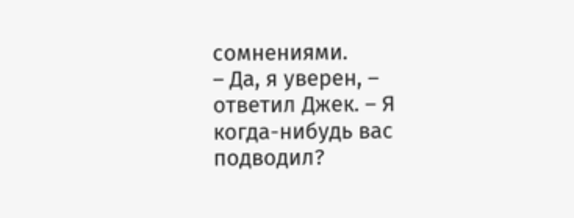сомнениями.
– Да, я уверен, – ответил Джек. – Я когда-нибудь вас подводил?